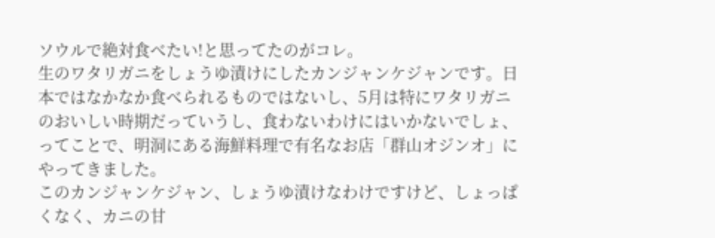ソウルで絶対食べたい!と思ってたのがコレ。
生のワタリガニをしょうゆ漬けにしたカンジャンケジャンです。日本ではなかなか食べられるものではないし、5月は特にワタリガニのおいしい時期だっていうし、食わないわけにはいかないでしょ、ってことで、明洞にある海鮮料理で有名なお店「群山オジンオ」にやってきました。
このカンジャンケジャン、しょうゆ漬けなわけですけど、しょっぱくなく、カニの甘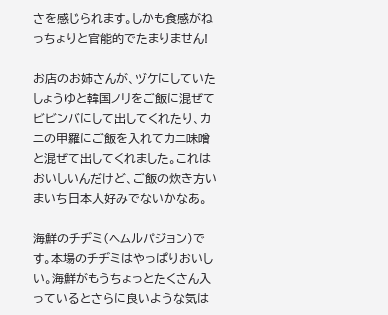さを感じられます。しかも食感がねっちょりと官能的でたまりません!

お店のお姉さんが、ヅケにしていたしょうゆと韓国ノリをご飯に混ぜてビビンバにして出してくれたり、カニの甲羅にご飯を入れてカニ味噌と混ぜて出してくれました。これはおいしいんだけど、ご飯の炊き方いまいち日本人好みでないかなあ。

海鮮のチヂミ(ヘムルパジョン)です。本場のチヂミはやっぱりおいしい。海鮮がもうちょっとたくさん入っているとさらに良いような気は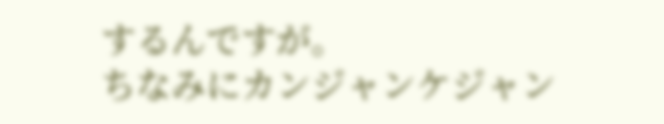するんですが。
ちなみにカンジャンケジャン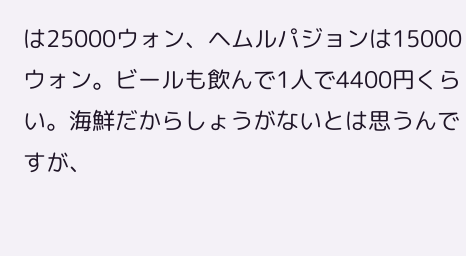は25000ウォン、ヘムルパジョンは15000ウォン。ビールも飲んで1人で4400円くらい。海鮮だからしょうがないとは思うんですが、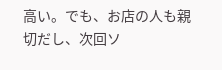高い。でも、お店の人も親切だし、次回ソ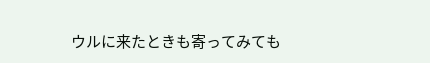ウルに来たときも寄ってみても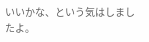いいかな、という気はしましたよ。